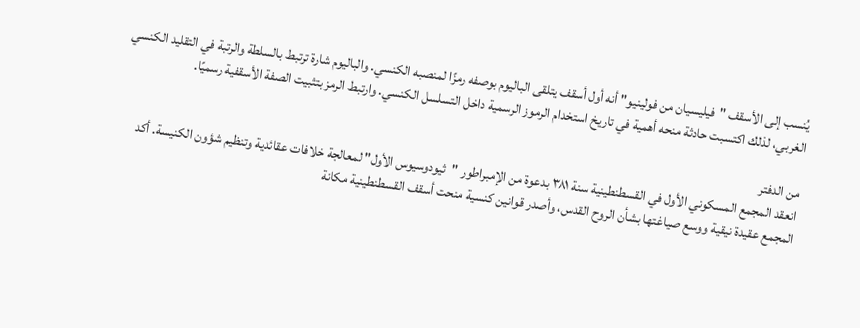يُنسب إلى الأسقف "فيليسيان من فولينيو" أنه أول أسقف يتلقى الباليوم بوصفه رمزًا لمنصبه الكنسي. والباليوم شارة ترتبط بالسلطة والرتبة في التقليد الكنسي الغربي، لذلك اكتسبت حادثة منحه أهمية في تاريخ استخدام الرموز الرسمية داخل التسلسل الكنسي. وارتبط الرمز بتثبيت الصفة الأسقفية رسميًا.

من الدفتر
انعقد المجمع المسكوني الأول في القسطنطينية سنة ٣٨١ بدعوة من الإمبراطور "ثيودوسيوس الأول" لمعالجة خلافات عقائدية وتنظيم شؤون الكنيسة. أكد المجمع عقيدة نيقية ووسع صياغتها بشأن الروح القدس، وأصدر قوانين كنسية منحت أسقف القسطنطينية مكانة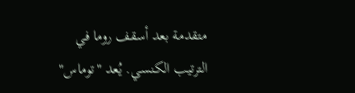متقدمة بعد أسقف روما في الترتيب الكنسي. يُعد "توماس"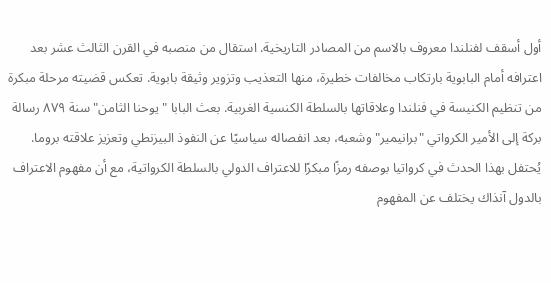أول أسقف لفنلندا معروف بالاسم من المصادر التاريخية. استقال من منصبه في القرن الثالث عشر بعد اعترافه أمام البابوية بارتكاب مخالفات خطيرة، منها التعذيب وتزوير وثيقة بابوية. تعكس قضيته مرحلة مبكرة من تنظيم الكنيسة في فنلندا وعلاقاتها بالسلطة الكنسية الغربية. بعث البابا "يوحنا الثامن" سنة ٨٧٩ رسالة بركة إلى الأمير الكرواتي "برانيمير" وشعبه، بعد انفصاله سياسيًا عن النفوذ البيزنطي وتعزيز علاقته بروما. يُحتفل بهذا الحدث في كرواتيا بوصفه رمزًا مبكرًا للاعتراف الدولي بالسلطة الكرواتية، مع أن مفهوم الاعتراف بالدول آنذاك يختلف عن المفهوم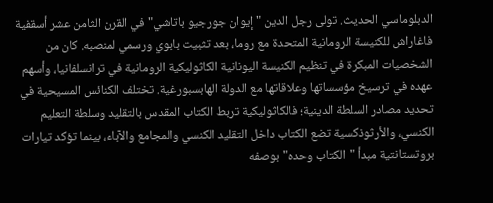الدبلوماسي الحديث. تولى رجل الدين "إيوان جورجيو باتاشي" في القرن الثامن عشر أسقفية فاغاراش للكنيسة الرومانية المتحدة مع روما، بعد تثبيت بابوي ورسمي لمنصبه. كان من الشخصيات المبكرة في تنظيم الكنيسة اليونانية الكاثوليكية الرومانية في ترانسلفانيا، وأسهم عهده في ترسيخ مؤسساتها وعلاقاتها مع الدولة الهابسبورغية. تختلف الكنائس المسيحية في تحديد مصادر السلطة الدينية؛ فالكاثوليكية تربط الكتاب المقدس بالتقليد وسلطة التعليم الكنسي، والأرثوذكسية تضع الكتاب داخل التقليد الكنسي والمجامع والآباء، بينما تؤكد تيارات بروتستانتية مبدأ "الكتاب وحده" بوصفه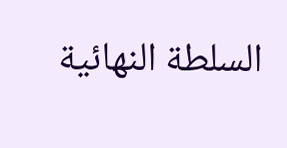السلطة النهائية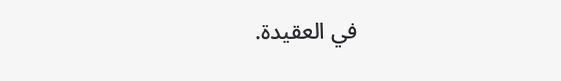في العقيدة.